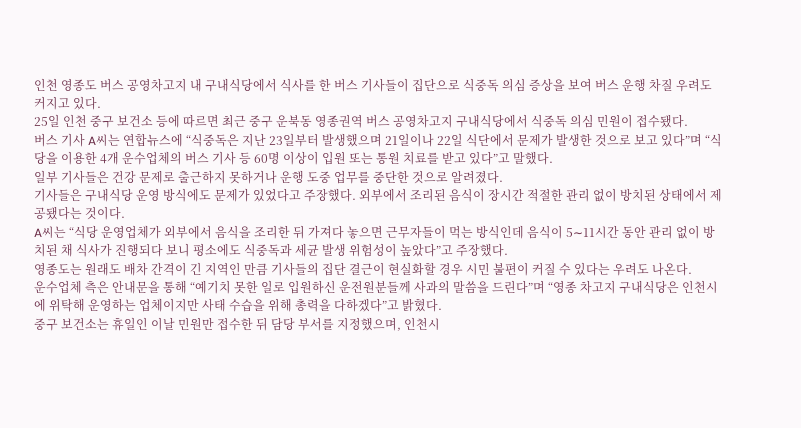인천 영종도 버스 공영차고지 내 구내식당에서 식사를 한 버스 기사들이 집단으로 식중독 의심 증상을 보여 버스 운행 차질 우려도 커지고 있다.
25일 인천 중구 보건소 등에 따르면 최근 중구 운북동 영종권역 버스 공영차고지 구내식당에서 식중독 의심 민원이 접수됐다.
버스 기사 A씨는 연합뉴스에 “식중독은 지난 23일부터 발생했으며 21일이나 22일 식단에서 문제가 발생한 것으로 보고 있다”며 “식당을 이용한 4개 운수업체의 버스 기사 등 60명 이상이 입원 또는 통원 치료를 받고 있다”고 말했다.
일부 기사들은 건강 문제로 출근하지 못하거나 운행 도중 업무를 중단한 것으로 알려졌다.
기사들은 구내식당 운영 방식에도 문제가 있었다고 주장했다. 외부에서 조리된 음식이 장시간 적절한 관리 없이 방치된 상태에서 제공됐다는 것이다.
A씨는 “식당 운영업체가 외부에서 음식을 조리한 뒤 가져다 놓으면 근무자들이 먹는 방식인데 음식이 5∼11시간 동안 관리 없이 방치된 채 식사가 진행되다 보니 평소에도 식중독과 세균 발생 위험성이 높았다”고 주장했다.
영종도는 원래도 배차 간격이 긴 지역인 만큼 기사들의 집단 결근이 현실화할 경우 시민 불편이 커질 수 있다는 우려도 나온다.
운수업체 측은 안내문을 통해 “예기치 못한 일로 입원하신 운전원분들께 사과의 말씀을 드린다”며 “영종 차고지 구내식당은 인천시에 위탁해 운영하는 업체이지만 사태 수습을 위해 총력을 다하겠다”고 밝혔다.
중구 보건소는 휴일인 이날 민원만 접수한 뒤 담당 부서를 지정했으며, 인천시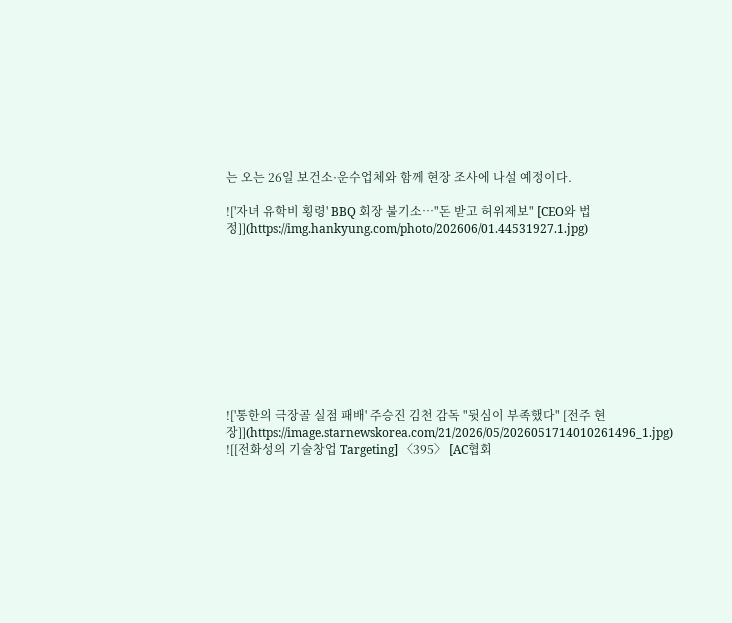는 오는 26일 보건소·운수업체와 함께 현장 조사에 나설 예정이다.

!['자녀 유학비 횡령' BBQ 회장 불기소…"돈 받고 허위제보" [CEO와 법정]](https://img.hankyung.com/photo/202606/01.44531927.1.jpg)










!['통한의 극장골 실점 패배' 주승진 김천 감독 "뒷심이 부족했다" [전주 현장]](https://image.starnewskorea.com/21/2026/05/2026051714010261496_1.jpg)
![[전화성의 기술창업 Targeting] 〈395〉 [AC협회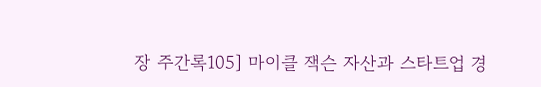장 주간록105] 마이클 잭슨 자산과 스타트업 경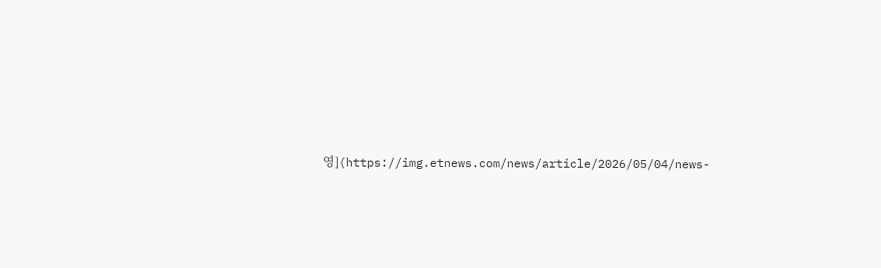영](https://img.etnews.com/news/article/2026/05/04/news-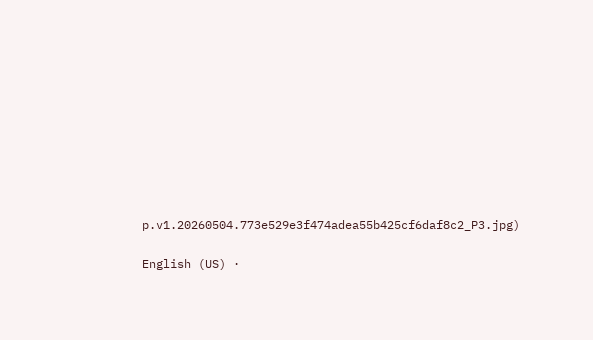p.v1.20260504.773e529e3f474adea55b425cf6daf8c2_P3.jpg)


English (US) ·